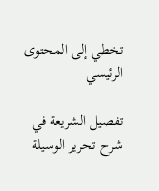تخطي إلى المحتوى الرئيسي

تفصيل الشريعة في شرح تحرير الوسيلة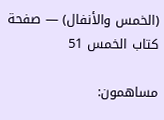(الخمس والأنفال) — صفحة كتاب الخمس 51

مساهمون: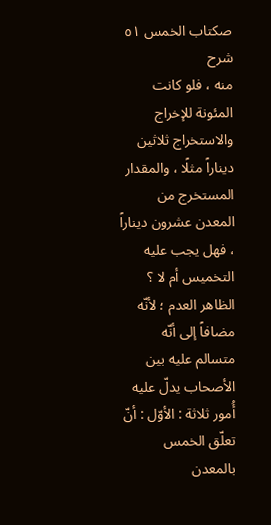صكتاب الخمس ٥١
شرح
منه ، فلو كانت المئونة للإخراج والاستخراج ثلاثين ديناراً مثلًا ، والمقدار المستخرج من المعدن عشرون ديناراً ، فهل يجب عليه التخميس أم لا ؟ الظاهر العدم ؛ لأنّه مضافاً إلى أنّه متسالم عليه بين الأصحاب يدلّ عليه أُمور ثلاثة : الأوّل : أنّ تعلّق الخمس بالمعدن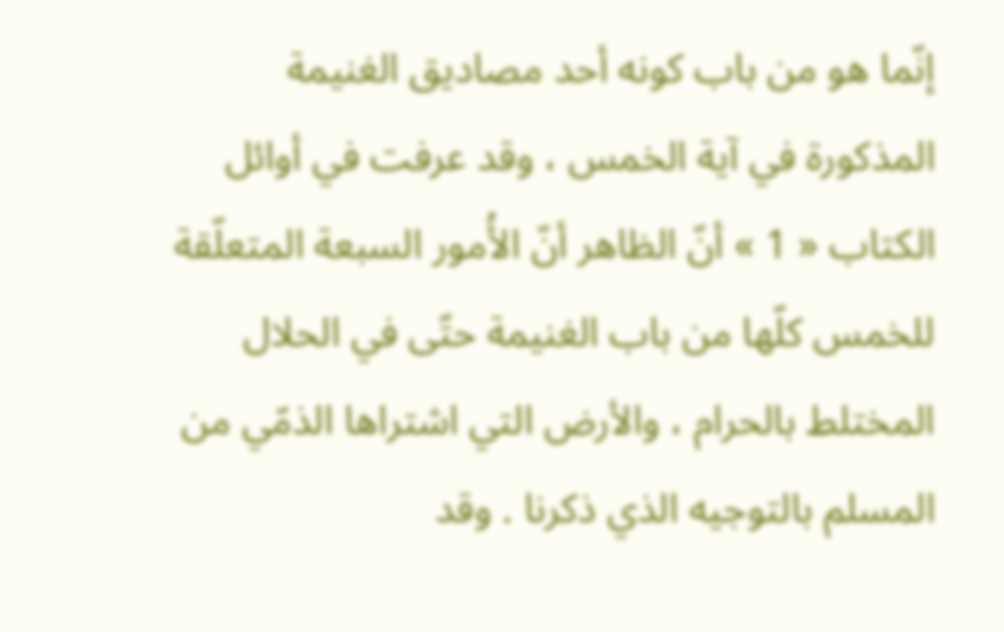إنّما هو من باب كونه أحد مصاديق الغنيمة المذكورة في آية الخمس ، وقد عرفت في أوائل الكتاب « 1 » أنّ الظاهر أنّ الأُمور السبعة المتعلّقة للخمس كلّها من باب الغنيمة حتّى في الحلال المختلط بالحرام ، والأرض التي اشتراها الذمّي من المسلم بالتوجيه الذي ذكرنا . وقد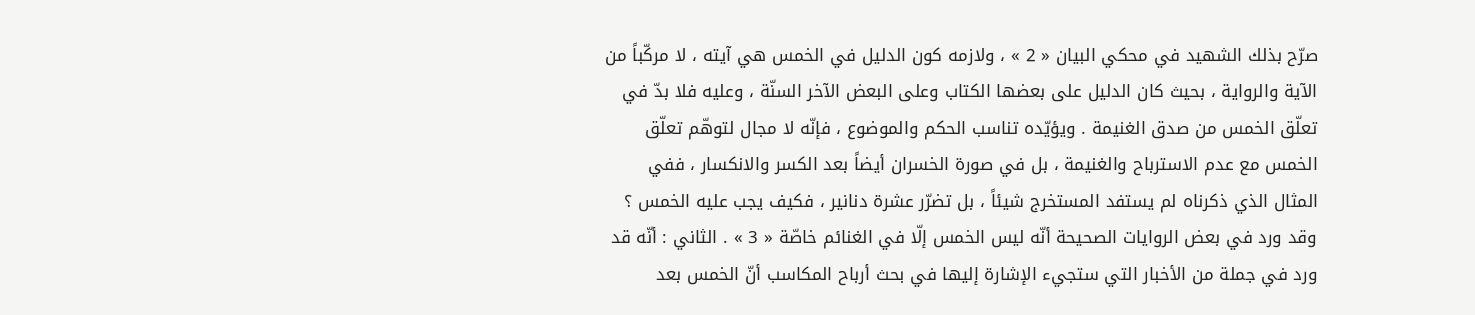صرّح بذلك الشهيد في محكي البيان « 2 » ، ولازمه كون الدليل في الخمس هي آيته ، لا مركّباً من الآية والرواية ، بحيث كان الدليل على بعضها الكتاب وعلى البعض الآخر السنّة ، وعليه فلا بدّ في تعلّق الخمس من صدق الغنيمة . ويؤيّده تناسب الحكم والموضوع ، فإنّه لا مجال لتوهّم تعلّق الخمس مع عدم الاسترباح والغنيمة ، بل في صورة الخسران أيضاً بعد الكسر والانكسار ، ففي المثال الذي ذكرناه لم يستفد المستخرج شيئاً ، بل تضرّر عشرة دنانير ، فكيف يجب عليه الخمس ؟ وقد ورد في بعض الروايات الصحيحة أنّه ليس الخمس إلّا في الغنائم خاصّة « 3 » . الثاني : أنّه قد ورد في جملة من الأخبار التي ستجيء الإشارة إليها في بحث أرباح المكاسب أنّ الخمس بعد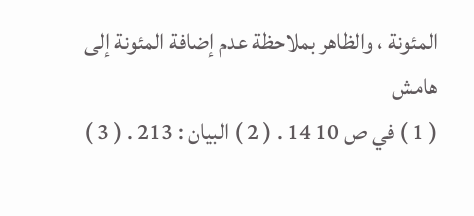المئونة ، والظاهر بملاحظة عدم إضافة المئونة إلى
هامش
( 1 ) في ص 10 14 . ( 2 ) البيان : 213 . ( 3 )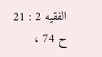الفقيه 2 : 21 ح 74 ،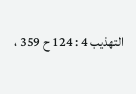التهذيب 4 : 124 ح 359 ،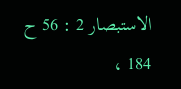الاستبصار 2 : 56 ح 184 ،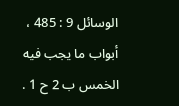الوسائل 9 : 485 ، أبواب ما يجب فيه الخمس ب 2 ح 1 .